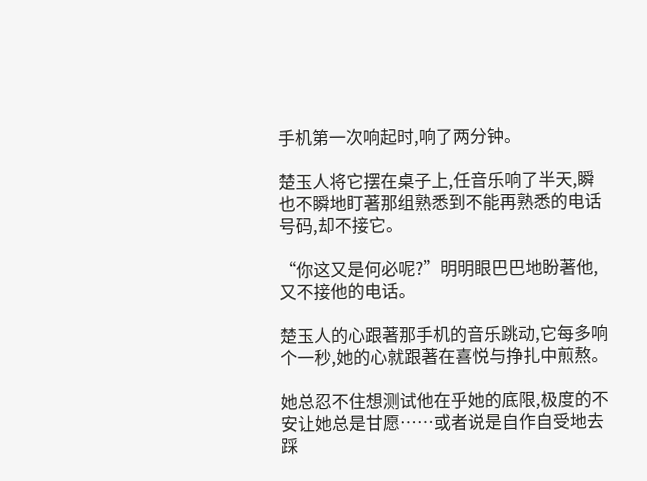手机第一次响起时,响了两分钟。

楚玉人将它摆在桌子上,任音乐响了半天,瞬也不瞬地盯著那组熟悉到不能再熟悉的电话号码,却不接它。

“你这又是何必呢?”明明眼巴巴地盼著他,又不接他的电话。

楚玉人的心跟著那手机的音乐跳动,它每多响个一秒,她的心就跟著在喜悦与挣扎中煎熬。

她总忍不住想测试他在乎她的底限,极度的不安让她总是甘愿……或者说是自作自受地去踩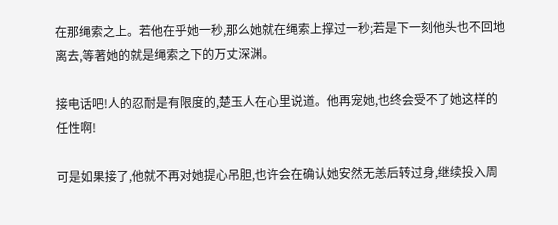在那绳索之上。若他在乎她一秒,那么她就在绳索上撑过一秒;若是下一刻他头也不回地离去,等著她的就是绳索之下的万丈深渊。

接电话吧!人的忍耐是有限度的,楚玉人在心里说道。他再宠她,也终会受不了她这样的任性啊!

可是如果接了,他就不再对她提心吊胆,也许会在确认她安然无恙后转过身,继续投入周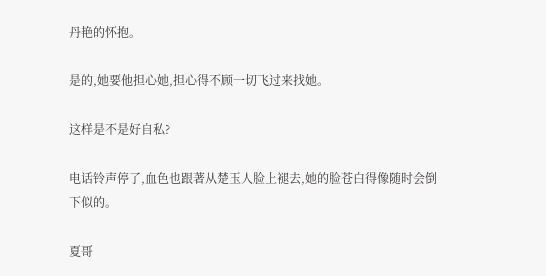丹艳的怀抱。

是的,她要他担心她,担心得不顾一切飞过来找她。

这样是不是好自私?

电话铃声停了,血色也跟著从楚玉人脸上褪去,她的脸苍白得像随时会倒下似的。

夏哥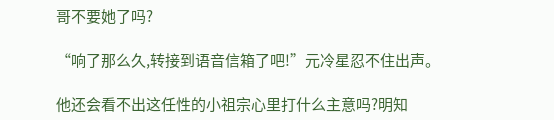哥不要她了吗?

“响了那么久,转接到语音信箱了吧!”元冷星忍不住出声。

他还会看不出这任性的小祖宗心里打什么主意吗?明知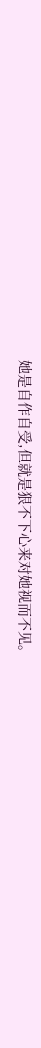她是自作自受,但就是狠不下心来对她视而不见。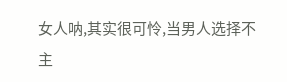女人呐,其实很可怜,当男人选择不主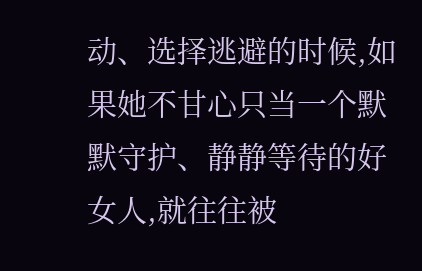动、选择逃避的时候,如果她不甘心只当一个默默守护、静静等待的好女人,就往往被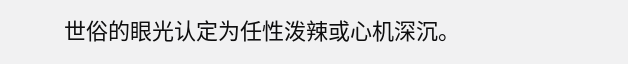世俗的眼光认定为任性泼辣或心机深沉。